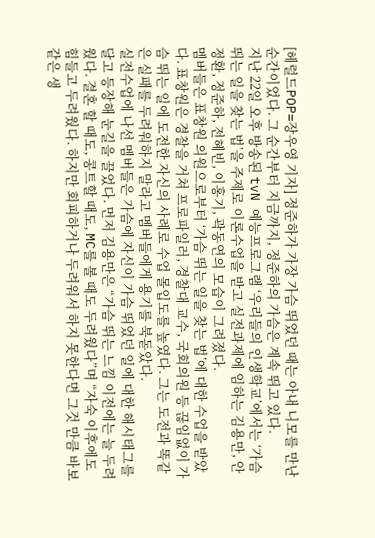[헤럴드POP=장우영 기자] 정준하가 가장 가슴 뛰었던 때는 아내 니모를 만난 순간이었다. 그 순간부터 지금까지, 정준하의 가슴은 계속 뛰고 있다.
지난 22일 오후 방송된 tvN 예능프로그램 ‘우리들의 인생학교’에서는 ‘가슴 뛰는 일을 찾는 법’을 주제로 이론수업을 받고 실전과제에 임하는 김용만, 안정환, 정준하, 전혜빈, 이홍기, 곽동연의 모습이 그려졌다.
멤버들은 표창원 의원으로부터 ‘가슴 뛰는 일을 찾는 법’에 대한 수업을 받았다. 표창원은 경찰을 거쳐 프로파일러, 경찰대 교수, 국회의원 등 끊임없이 가슴 뛰는 일에 도전한 자신의 사례로 수업 몰입도를 높였다. 그는 도전과 똑같은 실패를 두려워하지 말라고 멤버들에게 용기를 북돋았다.
실전수업에 나선 멤버들은 가슴에 자신이 가슴 뛰었던 일에 대한 해시태그를 달고 등장해 눈길을 끌었다. 먼저 김용만은 “가슴 뛰는 느낌 이전에는 늘 두려웠다. 결혼 할 때도, 콩트할 때도, MC를 볼 때도 두려웠다”며 “자숙 이후에도 힘들고 두려웠다. 하지만 회피하거나 두려워서 하지 못한다면 그것 만큼 바보 같은 생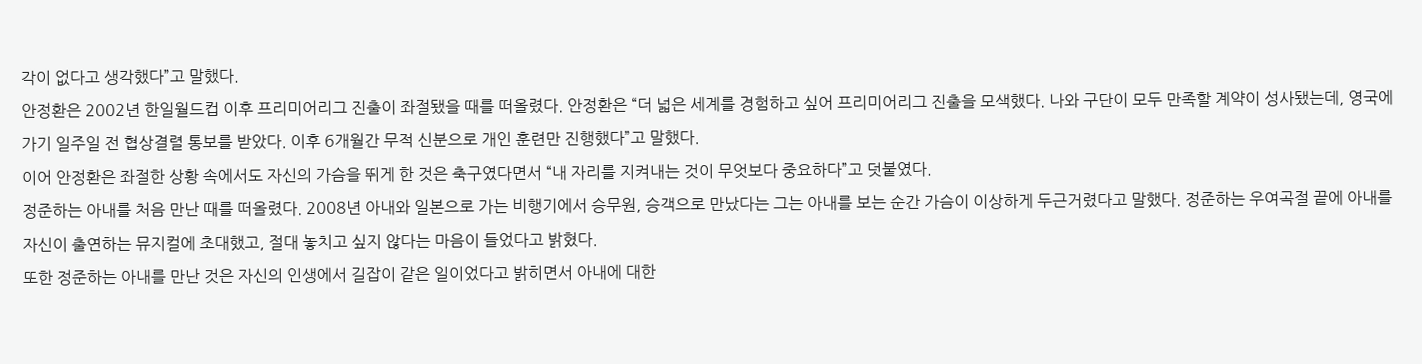각이 없다고 생각했다”고 말했다.
안정환은 2002년 한일월드컵 이후 프리미어리그 진출이 좌절됐을 때를 떠올렸다. 안정환은 “더 넓은 세계를 경험하고 싶어 프리미어리그 진출을 모색했다. 나와 구단이 모두 만족할 계약이 성사됐는데, 영국에 가기 일주일 전 협상결렬 통보를 받았다. 이후 6개월간 무적 신분으로 개인 훈련만 진행했다”고 말했다.
이어 안정환은 좌절한 상황 속에서도 자신의 가슴을 뛰게 한 것은 축구였다면서 “내 자리를 지켜내는 것이 무엇보다 중요하다”고 덧붙였다.
정준하는 아내를 처음 만난 때를 떠올렸다. 2008년 아내와 일본으로 가는 비행기에서 승무원, 승객으로 만났다는 그는 아내를 보는 순간 가슴이 이상하게 두근거렸다고 말했다. 정준하는 우여곡절 끝에 아내를 자신이 출연하는 뮤지컬에 초대했고, 절대 놓치고 싶지 않다는 마음이 들었다고 밝혔다.
또한 정준하는 아내를 만난 것은 자신의 인생에서 길잡이 같은 일이었다고 밝히면서 아내에 대한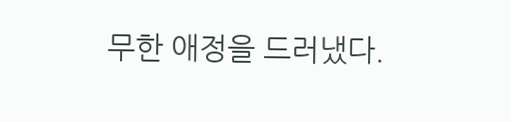무한 애정을 드러냈다.